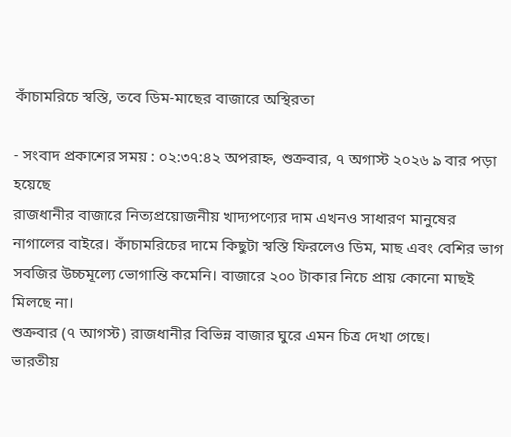কাঁচামরিচে স্বস্তি, তবে ডিম-মাছের বাজারে অস্থিরতা

- সংবাদ প্রকাশের সময় : ০২:৩৭:৪২ অপরাহ্ন, শুক্রবার, ৭ অগাস্ট ২০২৬ ৯ বার পড়া হয়েছে
রাজধানীর বাজারে নিত্যপ্রয়োজনীয় খাদ্যপণ্যের দাম এখনও সাধারণ মানুষের নাগালের বাইরে। কাঁচামরিচের দামে কিছুটা স্বস্তি ফিরলেও ডিম, মাছ এবং বেশির ভাগ সবজির উচ্চমূল্যে ভোগান্তি কমেনি। বাজারে ২০০ টাকার নিচে প্রায় কোনো মাছই মিলছে না।
শুক্রবার (৭ আগস্ট) রাজধানীর বিভিন্ন বাজার ঘুরে এমন চিত্র দেখা গেছে।
ভারতীয়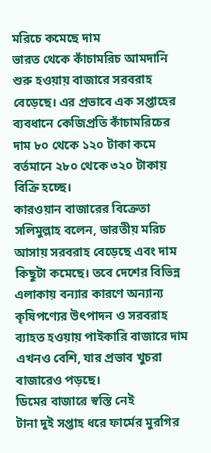মরিচে কমেছে দাম
ভারত থেকে কাঁচামরিচ আমদানি শুরু হওয়ায় বাজারে সরবরাহ বেড়েছে। এর প্রভাবে এক সপ্তাহের ব্যবধানে কেজিপ্রতি কাঁচামরিচের দাম ৮০ থেকে ১২০ টাকা কমে বর্তমানে ২৮০ থেকে ৩২০ টাকায় বিক্রি হচ্ছে।
কারওয়ান বাজারের বিক্রেতা সলিমুল্লাহ বলেন, ভারতীয় মরিচ আসায় সরবরাহ বেড়েছে এবং দাম কিছুটা কমেছে। তবে দেশের বিভিন্ন এলাকায় বন্যার কারণে অন্যান্য কৃষিপণ্যের উৎপাদন ও সরবরাহ ব্যাহত হওয়ায় পাইকারি বাজারে দাম এখনও বেশি, যার প্রভাব খুচরা বাজারেও পড়ছে।
ডিমের বাজারে স্বস্তি নেই
টানা দুই সপ্তাহ ধরে ফার্মের মুরগির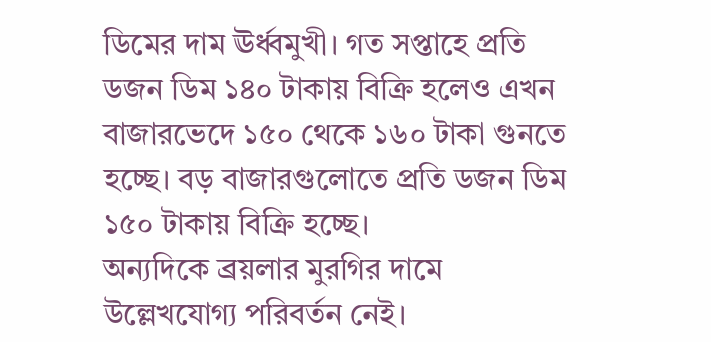ডিমের দাম ঊর্ধ্বমুখী। গত সপ্তাহে প্রতি ডজন ডিম ১৪০ টাকায় বিক্রি হলেও এখন বাজারভেদে ১৫০ থেকে ১৬০ টাকা গুনতে হচ্ছে। বড় বাজারগুলোতে প্রতি ডজন ডিম ১৫০ টাকায় বিক্রি হচ্ছে।
অন্যদিকে ব্রয়লার মুরগির দামে উল্লেখযোগ্য পরিবর্তন নেই।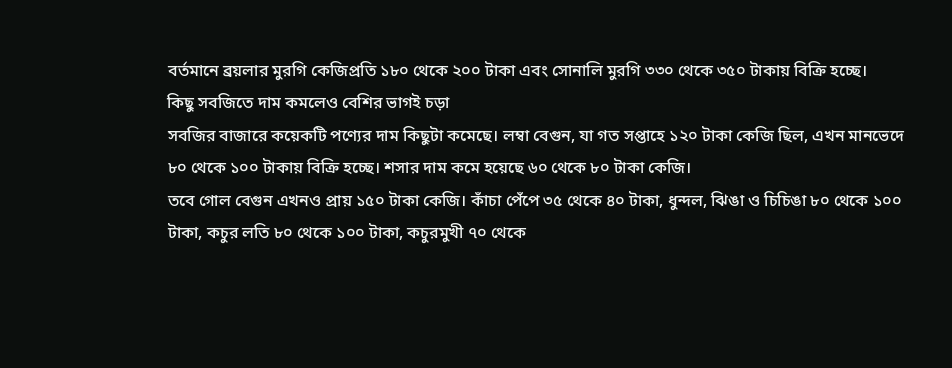বর্তমানে ব্রয়লার মুরগি কেজিপ্রতি ১৮০ থেকে ২০০ টাকা এবং সোনালি মুরগি ৩৩০ থেকে ৩৫০ টাকায় বিক্রি হচ্ছে।
কিছু সবজিতে দাম কমলেও বেশির ভাগই চড়া
সবজির বাজারে কয়েকটি পণ্যের দাম কিছুটা কমেছে। লম্বা বেগুন, যা গত সপ্তাহে ১২০ টাকা কেজি ছিল, এখন মানভেদে ৮০ থেকে ১০০ টাকায় বিক্রি হচ্ছে। শসার দাম কমে হয়েছে ৬০ থেকে ৮০ টাকা কেজি।
তবে গোল বেগুন এখনও প্রায় ১৫০ টাকা কেজি। কাঁচা পেঁপে ৩৫ থেকে ৪০ টাকা, ধুন্দল, ঝিঙা ও চিচিঙা ৮০ থেকে ১০০ টাকা, কচুর লতি ৮০ থেকে ১০০ টাকা, কচুরমুখী ৭০ থেকে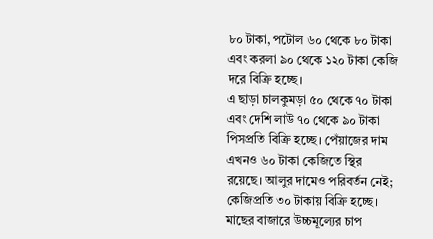৮০ টাকা, পটোল ৬০ থেকে ৮০ টাকা এবং করলা ৯০ থেকে ১২০ টাকা কেজি দরে বিক্রি হচ্ছে।
এ ছাড়া চালকুমড়া ৫০ থেকে ৭০ টাকা এবং দেশি লাউ ৭০ থেকে ৯০ টাকা পিসপ্রতি বিক্রি হচ্ছে। পেঁয়াজের দাম এখনও ৬০ টাকা কেজিতে স্থির রয়েছে। আলুর দামেও পরিবর্তন নেই; কেজিপ্রতি ৩০ টাকায় বিক্রি হচ্ছে।
মাছের বাজারে উচ্চমূল্যের চাপ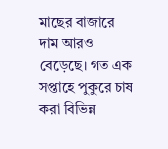মাছের বাজারে দাম আরও বেড়েছে। গত এক সপ্তাহে পুকুরে চাষ করা বিভিন্ন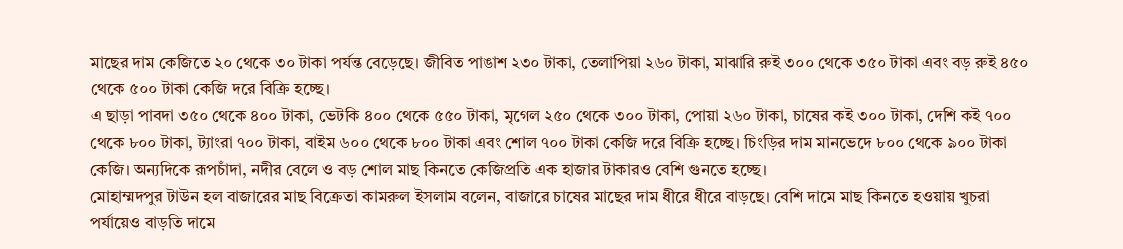মাছের দাম কেজিতে ২০ থেকে ৩০ টাকা পর্যন্ত বেড়েছে। জীবিত পাঙাশ ২৩০ টাকা, তেলাপিয়া ২৬০ টাকা, মাঝারি রুই ৩০০ থেকে ৩৫০ টাকা এবং বড় রুই ৪৫০ থেকে ৫০০ টাকা কেজি দরে বিক্রি হচ্ছে।
এ ছাড়া পাবদা ৩৫০ থেকে ৪০০ টাকা, ভেটকি ৪০০ থেকে ৫৫০ টাকা, মৃগেল ২৫০ থেকে ৩০০ টাকা, পোয়া ২৬০ টাকা, চাষের কই ৩০০ টাকা, দেশি কই ৭০০ থেকে ৮০০ টাকা, ট্যাংরা ৭০০ টাকা, বাইম ৬০০ থেকে ৮০০ টাকা এবং শোল ৭০০ টাকা কেজি দরে বিক্রি হচ্ছে। চিংড়ির দাম মানভেদে ৮০০ থেকে ৯০০ টাকা কেজি। অন্যদিকে রূপচাঁদা, নদীর বেলে ও বড় শোল মাছ কিনতে কেজিপ্রতি এক হাজার টাকারও বেশি গুনতে হচ্ছে।
মোহাম্মদপুর টাউন হল বাজারের মাছ বিক্রেতা কামরুল ইসলাম বলেন, বাজারে চাষের মাছের দাম ধীরে ধীরে বাড়ছে। বেশি দামে মাছ কিনতে হওয়ায় খুচরা পর্যায়েও বাড়তি দামে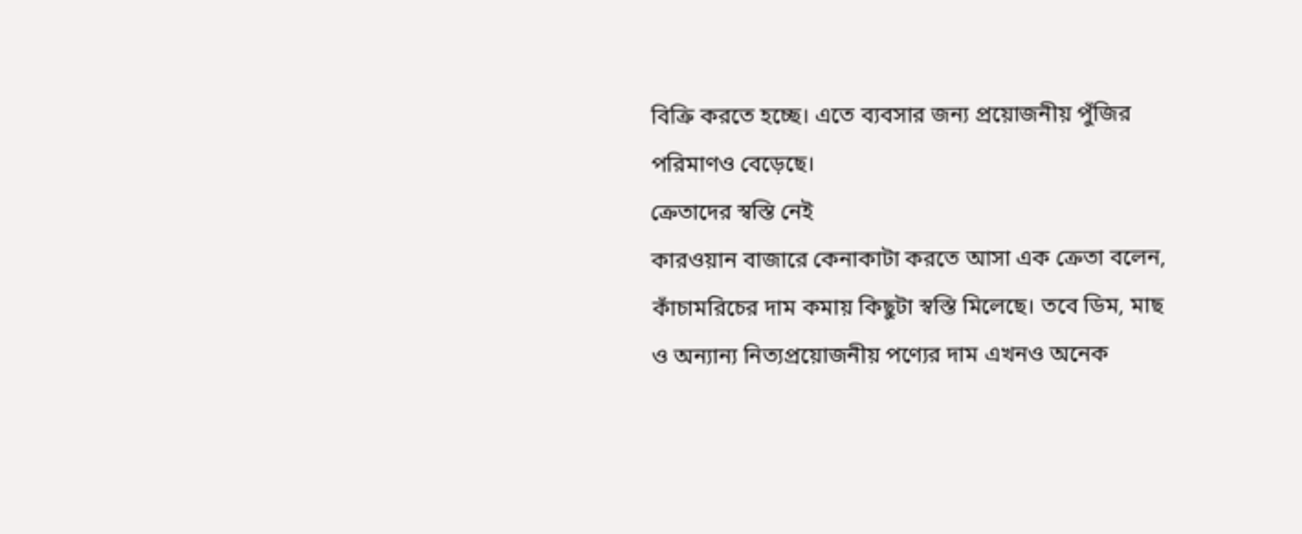বিক্রি করতে হচ্ছে। এতে ব্যবসার জন্য প্রয়োজনীয় পুঁজির পরিমাণও বেড়েছে।
ক্রেতাদের স্বস্তি নেই
কারওয়ান বাজারে কেনাকাটা করতে আসা এক ক্রেতা বলেন, কাঁচামরিচের দাম কমায় কিছুটা স্বস্তি মিলেছে। তবে ডিম, মাছ ও অন্যান্য নিত্যপ্রয়োজনীয় পণ্যের দাম এখনও অনেক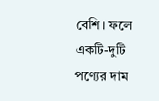বেশি। ফলে একটি-দুটি পণ্যের দাম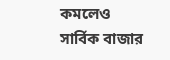কমলেও সার্বিক বাজার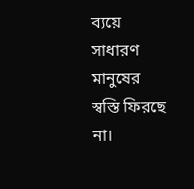ব্যয়ে সাধারণ মানুষের স্বস্তি ফিরছে না।